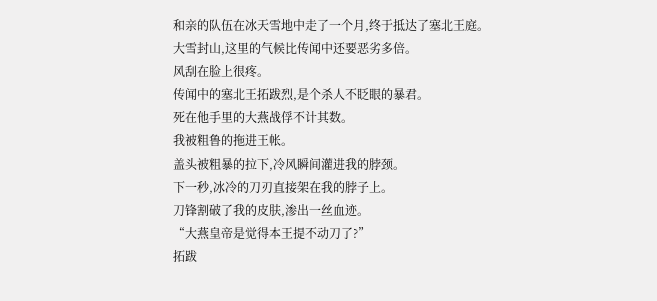和亲的队伍在冰天雪地中走了一个月,终于抵达了塞北王庭。
大雪封山,这里的气候比传闻中还要恶劣多倍。
风刮在脸上很疼。
传闻中的塞北王拓跋烈,是个杀人不眨眼的暴君。
死在他手里的大燕战俘不计其数。
我被粗鲁的拖进王帐。
盖头被粗暴的拉下,冷风瞬间灌进我的脖颈。
下一秒,冰冷的刀刃直接架在我的脖子上。
刀锋割破了我的皮肤,渗出一丝血迹。
“大燕皇帝是觉得本王提不动刀了?”
拓跋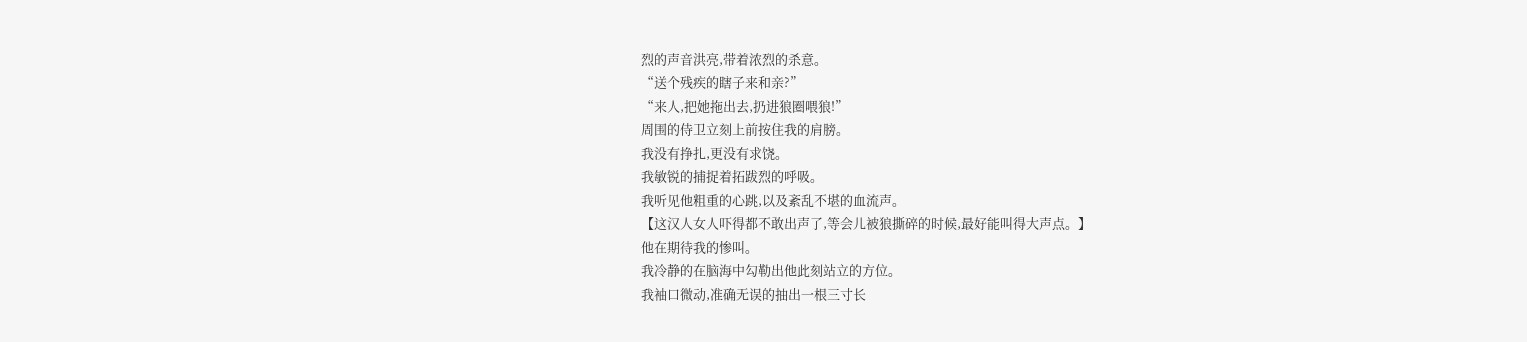烈的声音洪亮,带着浓烈的杀意。
“送个残疾的瞎子来和亲?”
“来人,把她拖出去,扔进狼圈喂狼!”
周围的侍卫立刻上前按住我的肩膀。
我没有挣扎,更没有求饶。
我敏锐的捕捉着拓跋烈的呼吸。
我听见他粗重的心跳,以及紊乱不堪的血流声。
【这汉人女人吓得都不敢出声了,等会儿被狼撕碎的时候,最好能叫得大声点。】
他在期待我的惨叫。
我冷静的在脑海中勾勒出他此刻站立的方位。
我袖口微动,准确无误的抽出一根三寸长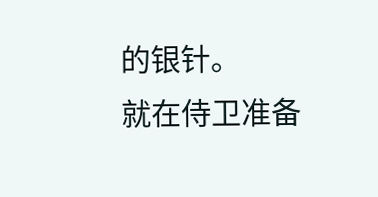的银针。
就在侍卫准备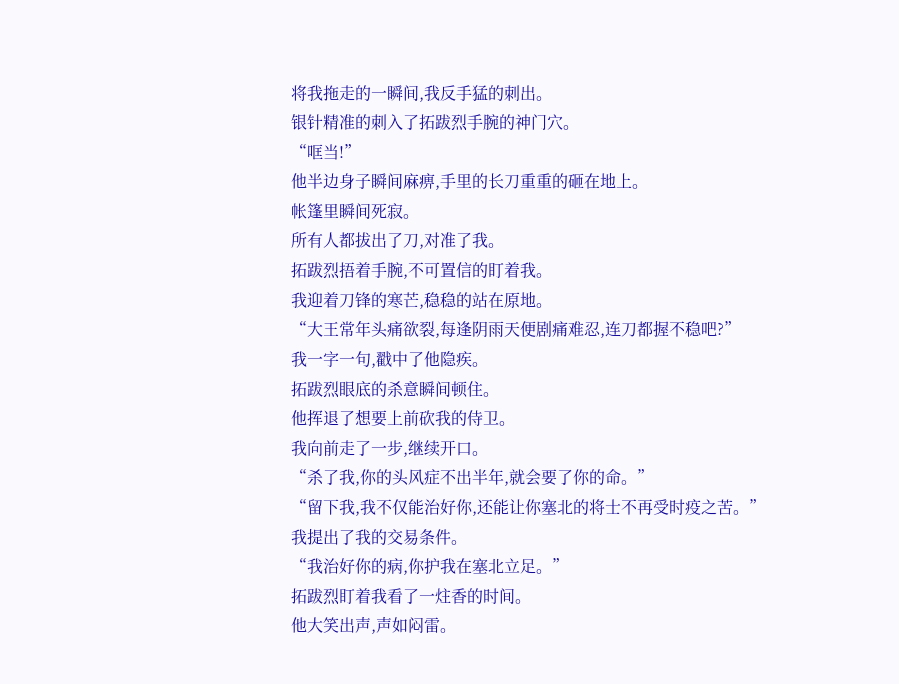将我拖走的一瞬间,我反手猛的刺出。
银针精准的刺入了拓跋烈手腕的神门穴。
“哐当!”
他半边身子瞬间麻痹,手里的长刀重重的砸在地上。
帐篷里瞬间死寂。
所有人都拔出了刀,对准了我。
拓跋烈捂着手腕,不可置信的盯着我。
我迎着刀锋的寒芒,稳稳的站在原地。
“大王常年头痛欲裂,每逢阴雨天便剧痛难忍,连刀都握不稳吧?”
我一字一句,戳中了他隐疾。
拓跋烈眼底的杀意瞬间顿住。
他挥退了想要上前砍我的侍卫。
我向前走了一步,继续开口。
“杀了我,你的头风症不出半年,就会要了你的命。”
“留下我,我不仅能治好你,还能让你塞北的将士不再受时疫之苦。”
我提出了我的交易条件。
“我治好你的病,你护我在塞北立足。”
拓跋烈盯着我看了一炷香的时间。
他大笑出声,声如闷雷。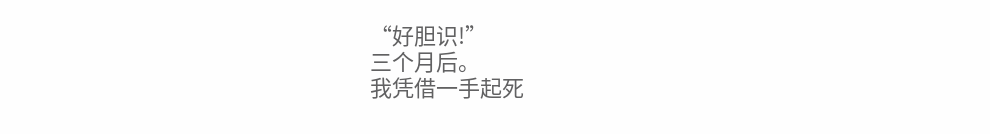“好胆识!”
三个月后。
我凭借一手起死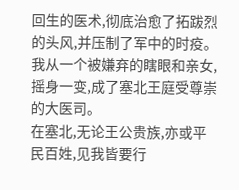回生的医术,彻底治愈了拓跋烈的头风,并压制了军中的时疫。
我从一个被嫌弃的瞎眼和亲女,摇身一变,成了塞北王庭受尊崇的大医司。
在塞北,无论王公贵族,亦或平民百姓,见我皆要行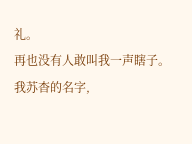礼。
再也没有人敢叫我一声瞎子。
我苏杳的名字,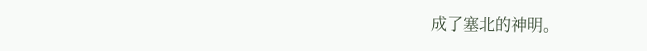成了塞北的神明。